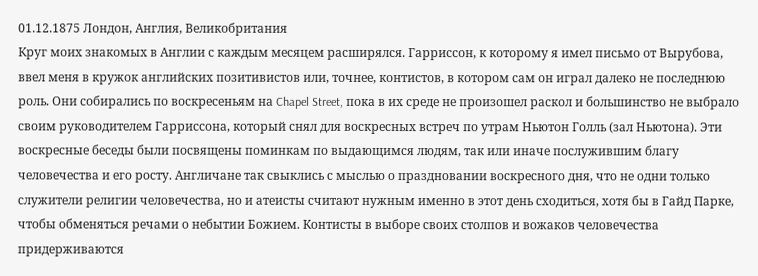01.12.1875 Лондон, Англия, Великобритания
Круг моих знакомых в Англии с каждым месяцем расширялся. Гарриссон, к которому я имел письмо от Вырубова, ввел меня в кружок английских позитивистов или, точнее, контистов, в котором сам он играл далеко не последнюю роль. Они собирались по воскресеньям на Chapel Street, пока в их среде не произошел раскол и большинство не выбрало своим руководителем Гарриссона, который снял для воскресных встреч по утрам Ньютон Голль (зал Ньютона). Эти воскресные беседы были посвящены поминкам по выдающимся людям, так или иначе послужившим благу человечества и его росту. Англичане так свыклись с мыслью о праздновании воскресного дня, что не одни только служители религии человечества, но и атеисты считают нужным именно в этот день сходиться, хотя бы в Гайд Парке, чтобы обменяться речами о небытии Божием. Контисты в выборе своих столпов и вожаков человечества придерживаются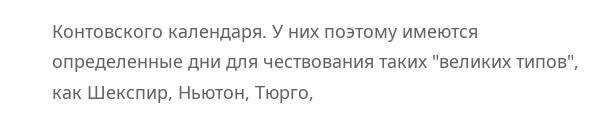Контовского календаря. У них поэтому имеются определенные дни для чествования таких "великих типов", как Шекспир, Ньютон, Тюрго,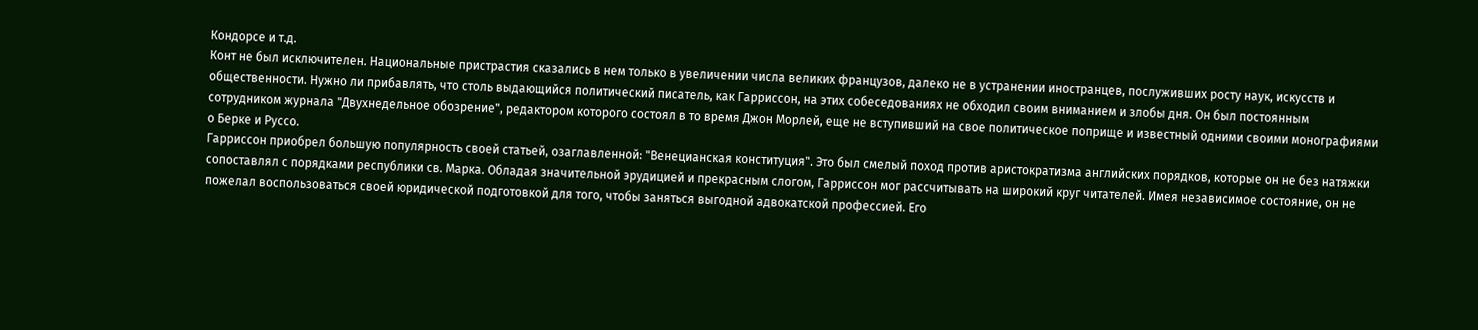Кондорсе и т.д.
Конт не был исключителен. Национальные пристрастия сказались в нем только в увеличении числа великих французов, далеко не в устранении иностранцев, послуживших росту наук, искусств и общественности. Нужно ли прибавлять, что столь выдающийся политический писатель, как Гарриссон, на этих собеседованиях не обходил своим вниманием и злобы дня. Он был постоянным сотрудником журнала "Двухнедельное обозрение", редактором которого состоял в то время Джон Морлей, еще не вступивший на свое политическое поприще и известный одними своими монографиями о Берке и Руссо.
Гарриссон приобрел большую популярность своей статьей, озаглавленной: "Венецианская конституция". Это был смелый поход против аристократизма английских порядков, которые он не без натяжки сопоставлял с порядками республики св. Марка. Обладая значительной эрудицией и прекрасным слогом, Гарриссон мог рассчитывать на широкий круг читателей. Имея независимое состояние, он не пожелал воспользоваться своей юридической подготовкой для того, чтобы заняться выгодной адвокатской профессией. Его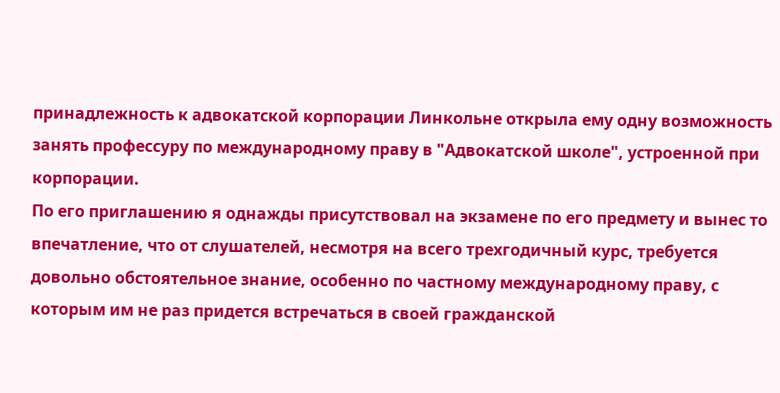принадлежность к адвокатской корпорации Линкольне открыла ему одну возможность занять профессуру по международному праву в "Адвокатской школе", устроенной при корпорации.
По его приглашению я однажды присутствовал на экзамене по его предмету и вынес то впечатление, что от слушателей, несмотря на всего трехгодичный курс, требуется довольно обстоятельное знание, особенно по частному международному праву, с которым им не раз придется встречаться в своей гражданской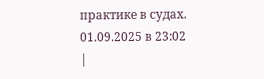практике в судах.
01.09.2025 в 23:02
|